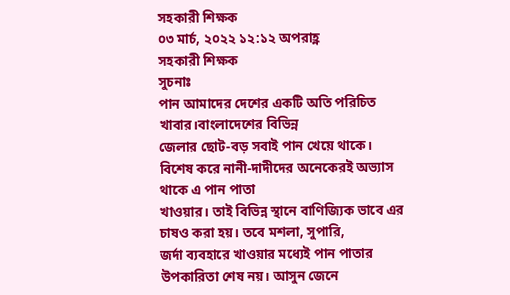সহকারী শিক্ষক
০৩ মার্চ, ২০২২ ১২:১২ অপরাহ্ণ
সহকারী শিক্ষক
সুচনাঃ
পান আমাদের দেশের একটি অতি পরিচিত খাবার।বাংলাদেশের বিভিন্ন
জেলার ছোট-বড় সবাই পান খেয়ে থাকে। বিশেষ করে নানী-দাদীদের অনেকেরই অভ্যাস থাকে এ পান পাতা
খাওয়ার। তাই বিভিন্ন স্থানে বাণিজ্যিক ভাবে এর চাষও করা হয়। তবে মশলা, সুপারি,
জর্দা ব্যবহারে খাওয়ার মধ্যেই পান পাতার উপকারিতা শেষ নয়। আসুন জেনে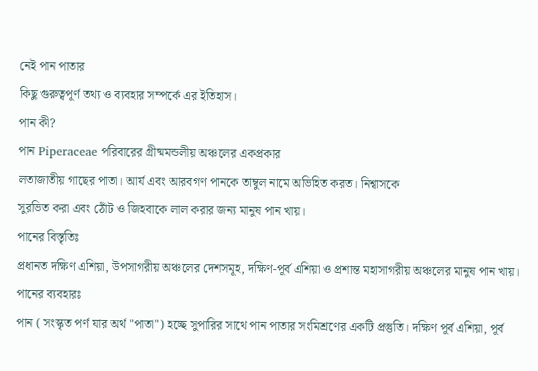নেই পান পাতার
কিছু গুরুত্বপূর্ণ তথ্য ও ব্যবহার সম্পর্কে এর ইতিহাস।
পান কী?
পান Piperaceae পরিবারের গ্রীষ্মমন্ডলীয় অঞ্চলের একপ্রকার
লতাজাতীয় গাছের পাতা। আর্য এবং আরবগণ পানকে তাম্বুল নামে অভিহিত করত। নিশ্বাসকে
সুরভিত করা এবং ঠোঁট ও জিহবাকে লাল করার জন্য মানুষ পান খায়।
পানের বিস্তৃতিঃ
প্রধানত দক্ষিণ এশিয়া, উপসাগরীয় অঞ্চলের দেশসমূহ, দক্ষিণ-পূর্ব এশিয়া ও প্রশান্ত মহাসাগরীয় অঞ্চলের মানুষ পান খায়।
পানের ব্যবহারঃ
পান ( সংস্কৃত পর্ণ যার অর্থ "পাতা") হচ্ছে সুপারির সাথে পান পাতার সংমিশ্রণের একটি প্রস্তুতি। দক্ষিণ পূর্ব এশিয়া, পূর্ব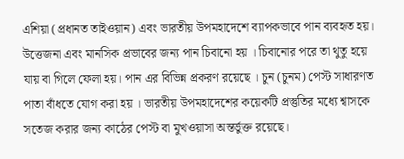এশিয়া (প্রধানত তাইওয়ান) এবং ভারতীয় উপমহাদেশে ব্যাপকভাবে পান ব্যবহৃত হয়। উত্তেজনা এবং মানসিক প্রভাবের জন্য পান চিবানো হয় । চিবানোর পরে তা থুতু হয়ে যায় বা গিলে ফেলা হয়। পান এর বিভিন্ন প্রকরণ রয়েছে । চুন (চুনম) পেস্ট সাধারণত পাতা বাঁধতে যোগ করা হয় । ভারতীয় উপমহাদেশের কয়েকটি প্রস্তুতির মধ্যে শ্বাসকে সতেজ করার জন্য কাঠের পেস্ট বা মুখওয়াসা অন্তর্ভুক্ত রয়েছে।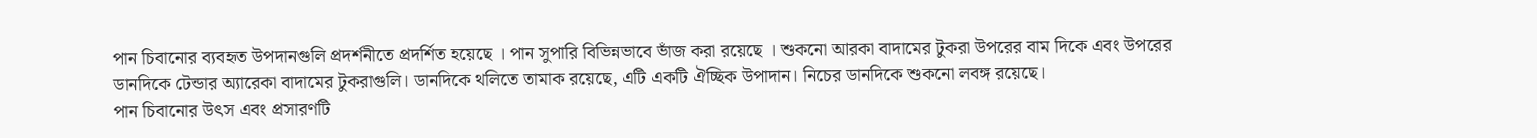পান চিবানোর ব্যবহৃত উপদানগুলি প্রদর্শনীতে প্রদর্শিত হয়েছে । পান সুপারি বিভিন্নভাবে ভাঁজ করা রয়েছে । শুকনো আরকা বাদামের টুকরা উপরের বাম দিকে এবং উপরের ডানদিকে টেন্ডার অ্যারেকা বাদামের টুকরাগুলি। ডানদিকে থলিতে তামাক রয়েছে, এটি একটি ঐচ্ছিক উপাদান। নিচের ডানদিকে শুকনো লবঙ্গ রয়েছে।
পান চিবানোর উৎস এবং প্রসারণটি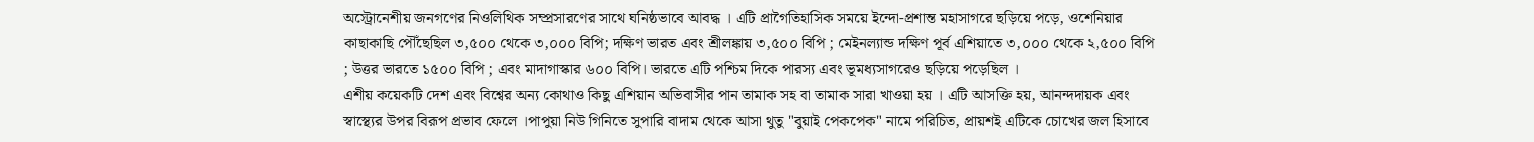অস্ট্রোনেশীয় জনগণের নিওলিথিক সম্প্রসারণের সাথে ঘনিষ্ঠভাবে আবদ্ধ । এটি প্রাগৈতিহাসিক সময়ে ইন্দো-প্রশান্ত মহাসাগরে ছড়িয়ে পড়ে, ওশেনিয়ার কাছাকাছি পৌঁছেছিল ৩,৫০০ থেকে ৩,০০০ বিপি; দক্ষিণ ভারত এবং শ্রীলঙ্কায় ৩,৫০০ বিপি ; মেইনল্যান্ড দক্ষিণ পূর্ব এশিয়াতে ৩,০০০ থেকে ২,৫০০ বিপি ; উত্তর ভারতে ১৫০০ বিপি ; এবং মাদাগাস্কার ৬০০ বিপি। ভারতে এটি পশ্চিম দিকে পারস্য এবং ভূমধ্যসাগরেও ছড়িয়ে পড়েছিল ।
এশীয় কয়েকটি দেশ এবং বিশ্বের অন্য কোথাও কিছু এশিয়ান অভিবাসীর পান তামাক সহ বা তামাক সারা খাওয়া হয় । এটি আসক্তি হয়, আনন্দদায়ক এবং স্বাস্থ্যের উপর বিরূপ প্রভাব ফেলে ।পাপুয়া নিউ গিনিতে সুপারি বাদাম থেকে আসা থুতু "বুয়াই পেকপেক" নামে পরিচিত, প্রায়শই এটিকে চোখের জল হিসাবে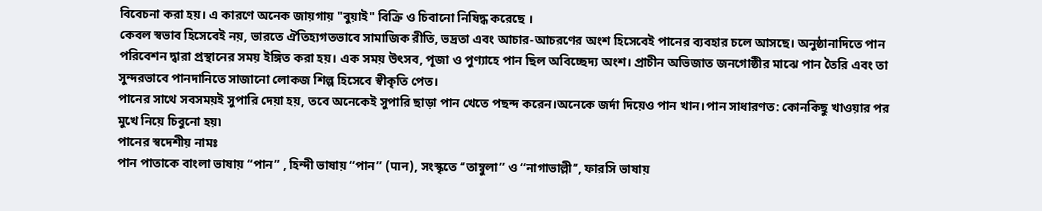বিবেচনা করা হয়। এ কারণে অনেক জায়গায় "বুয়াই" বিক্রি ও চিবানো নিষিদ্ধ করেছে ।
কেবল স্বভাব হিসেবেই নয়, ভারতে ঐতিহ্যগতভাবে সামাজিক রীতি, ভদ্রতা এবং আচার-আচরণের অংশ হিসেবেই পানের ব্যবহার চলে আসছে। অনুষ্ঠানাদিতে পান পরিবেশন দ্বারা প্রস্থানের সময় ইঙ্গিত করা হয়। এক সময় উৎসব, পূজা ও পুণ্যাহে পান ছিল অবিচ্ছেদ্য অংশ। প্রাচীন অভিজাত জনগোষ্ঠীর মাঝে পান তৈরি এবং তা সুন্দরভাবে পানদানিতে সাজানো লোকজ শিল্প হিসেবে স্বীকৃতি পেত।
পানের সাথে সবসময়ই সুপারি দেয়া হয়, তবে অনেকেই সুপারি ছাড়া পান খেতে পছন্দ করেন।অনেকে জর্দা দিয়েও পান খান।পান সাধারণত: কোনকিছু খাওয়ার পর মুখে নিয়ে চিবুনো হয়৷
পানের স্বদেশীয় নামঃ
পান পাতাকে বাংলা ভাষায় “পান” , হিন্দী ভাষায় ‘‘পান’’ (पान), সংস্কৃতে ‘‘তাম্বুলা’’ ও ‘‘নাগাভাল্লী’’, ফারসি ভাষায়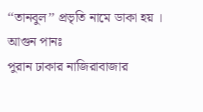‘‘তানবুল’’ প্রভৃতি নামে ডাকা হয় ।
আগুন পানঃ
পুরান ঢাকার নাজিরাবাজার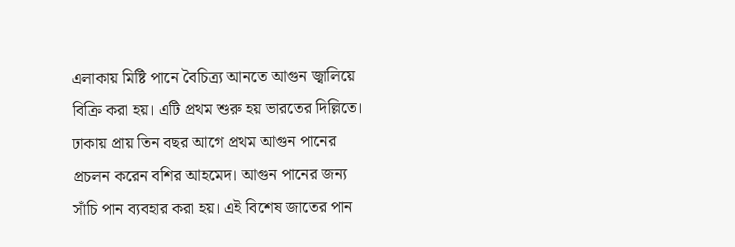এলাকায় মিষ্টি পানে বৈচিত্র্য আনতে আগুন জ্বালিয়ে বিক্রি করা হয়। এটি প্রথম শুরু হয় ভারতের দিল্লিতে। ঢাকায় প্রায় তিন বছর আগে প্রথম আগুন পানের প্রচলন করেন বশির আহমেদ। আগুন পানের জন্য সাঁচি পান ব্যবহার করা হয়। এই বিশেষ জাতের পান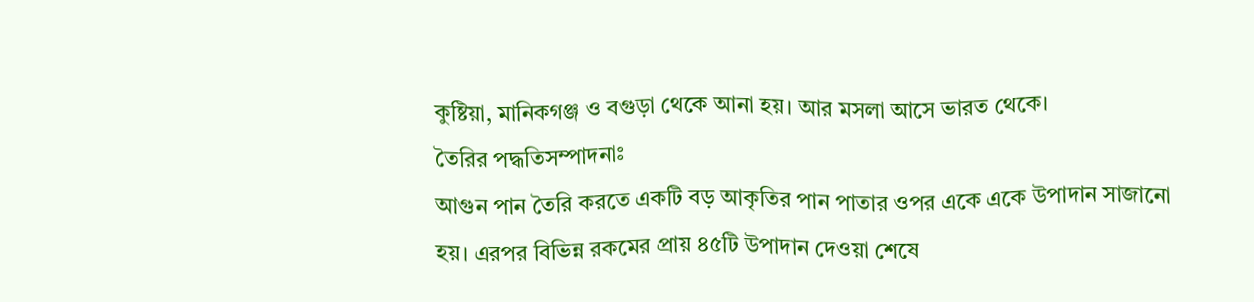কুষ্টিয়া, মানিকগঞ্জ ও বগুড়া থেকে আনা হয়। আর মসলা আসে ভারত থেকে।
তৈরির পদ্ধতিসম্পাদনাঃ
আগুন পান তৈরি করতে একটি বড় আকৃতির পান পাতার ওপর একে একে উপাদান সাজানো হয়। এরপর বিভিন্ন রকমের প্রায় ৪৫টি উপাদান দেওয়া শেষে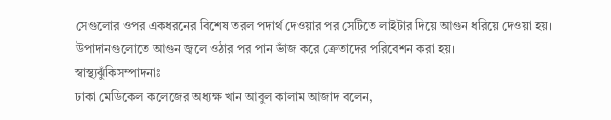সেগুলোর ওপর একধরনের বিশেষ তরল পদার্থ দেওয়ার পর সেটিতে লাইটার দিয়ে আগুন ধরিয়ে দেওয়া হয়। উপাদানগুলোতে আগুন জ্বলে ওঠার পর পান ভাঁজ করে ক্রেতাদের পরিবেশন করা হয়।
স্বাস্থ্যঝুঁকিসম্পাদনাঃ
ঢাকা মেডিকেল কলেজের অধ্যক্ষ খান আবুল কালাম আজাদ বলেন,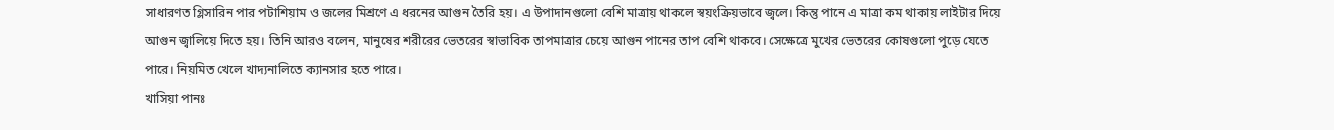সাধারণত গ্লিসারিন পার পটাশিয়াম ও জলের মিশ্রণে এ ধরনের আগুন তৈরি হয়। এ উপাদানগুলো বেশি মাত্রায় থাকলে স্বয়ংক্রিয়ভাবে জ্বলে। কিন্তু পানে এ মাত্রা কম থাকায় লাইটার দিয়ে আগুন জ্বালিয়ে দিতে হয়। তিনি আরও বলেন, মানুষের শরীরের ভেতরের স্বাভাবিক তাপমাত্রার চেয়ে আগুন পানের তাপ বেশি থাকবে। সেক্ষেত্রে মুখের ভেতরের কোষগুলো পুড়ে যেতে পারে। নিয়মিত খেলে খাদ্যনালিতে ক্যানসার হতে পারে।
খাসিয়া পানঃ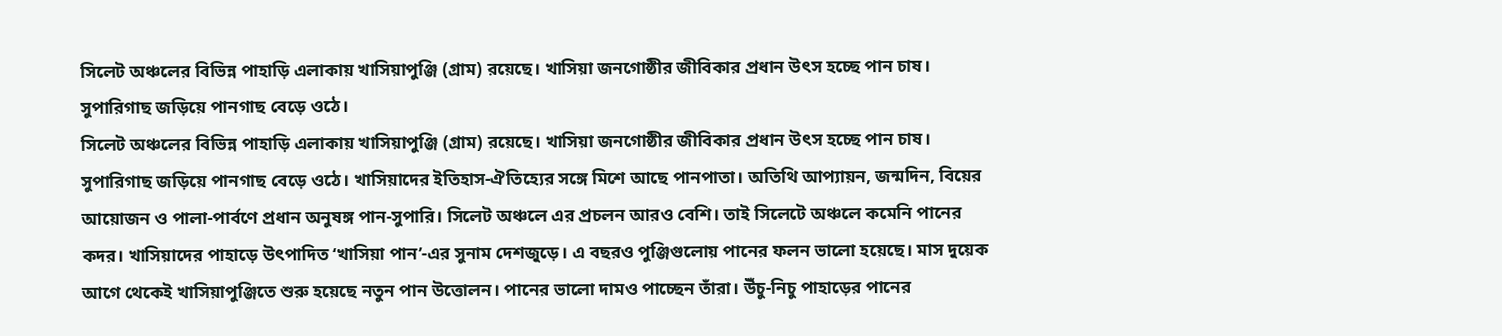সিলেট অঞ্চলের বিভিন্ন পাহাড়ি এলাকায় খাসিয়াপুঞ্জি (গ্রাম) রয়েছে। খাসিয়া জনগোষ্ঠীর জীবিকার প্রধান উৎস হচ্ছে পান চাষ। সুপারিগাছ জড়িয়ে পানগাছ বেড়ে ওঠে।
সিলেট অঞ্চলের বিভিন্ন পাহাড়ি এলাকায় খাসিয়াপুঞ্জি (গ্রাম) রয়েছে। খাসিয়া জনগোষ্ঠীর জীবিকার প্রধান উৎস হচ্ছে পান চাষ। সুপারিগাছ জড়িয়ে পানগাছ বেড়ে ওঠে। খাসিয়াদের ইতিহাস-ঐতিহ্যের সঙ্গে মিশে আছে পানপাতা। অতিথি আপ্যায়ন, জন্মদিন, বিয়ের আয়োজন ও পালা-পার্বণে প্রধান অনুষঙ্গ পান-সুপারি। সিলেট অঞ্চলে এর প্রচলন আরও বেশি। তাই সিলেটে অঞ্চলে কমেনি পানের কদর। খাসিয়াদের পাহাড়ে উৎপাদিত ‘খাসিয়া পান’-এর সুনাম দেশজুড়ে। এ বছরও পুঞ্জিগুলোয় পানের ফলন ভালো হয়েছে। মাস দুয়েক আগে থেকেই খাসিয়াপুঞ্জিতে শুরু হয়েছে নতুন পান উত্তোলন। পানের ভালো দামও পাচ্ছেন তাঁরা। উঁচু-নিচু পাহাড়ের পানের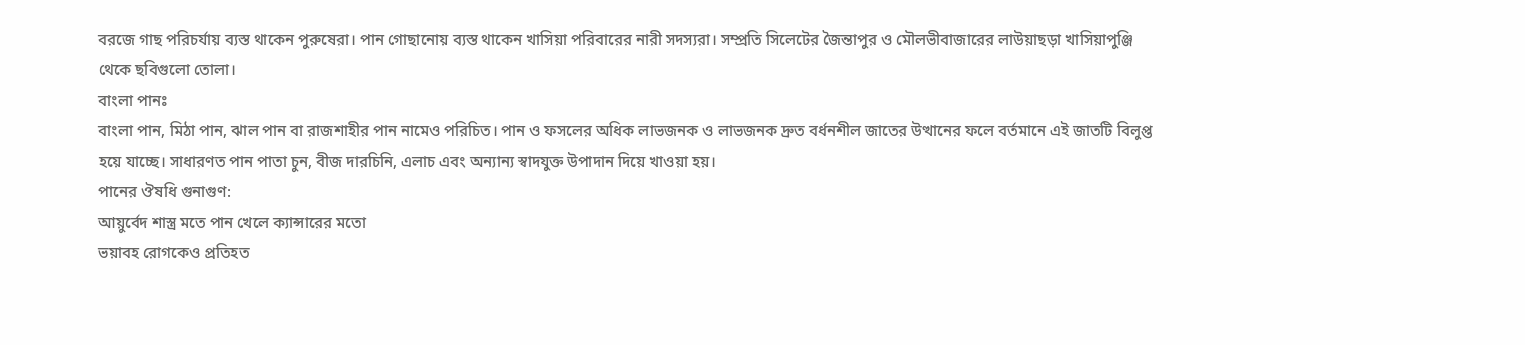বরজে গাছ পরিচর্যায় ব্যস্ত থাকেন পুরুষেরা। পান গোছানোয় ব্যস্ত থাকেন খাসিয়া পরিবারের নারী সদস্যরা। সম্প্রতি সিলেটের জৈন্তাপুর ও মৌলভীবাজারের লাউয়াছড়া খাসিয়াপুঞ্জি থেকে ছবিগুলো তোলা।
বাংলা পানঃ
বাংলা পান, মিঠা পান, ঝাল পান বা রাজশাহীর পান নামেও পরিচিত। পান ও ফসলের অধিক লাভজনক ও লাভজনক দ্রুত বর্ধনশীল জাতের উত্থানের ফলে বর্তমানে এই জাতটি বিলুপ্ত হয়ে যাচ্ছে। সাধারণত পান পাতা চুন, বীজ দারচিনি, এলাচ এবং অন্যান্য স্বাদযুক্ত উপাদান দিয়ে খাওয়া হয়।
পানের ঔষধি গুনাগুণ:
আয়ুর্বেদ শাস্ত্র মতে পান খেলে ক্যান্সারের মতো
ভয়াবহ রোগকেও প্রতিহত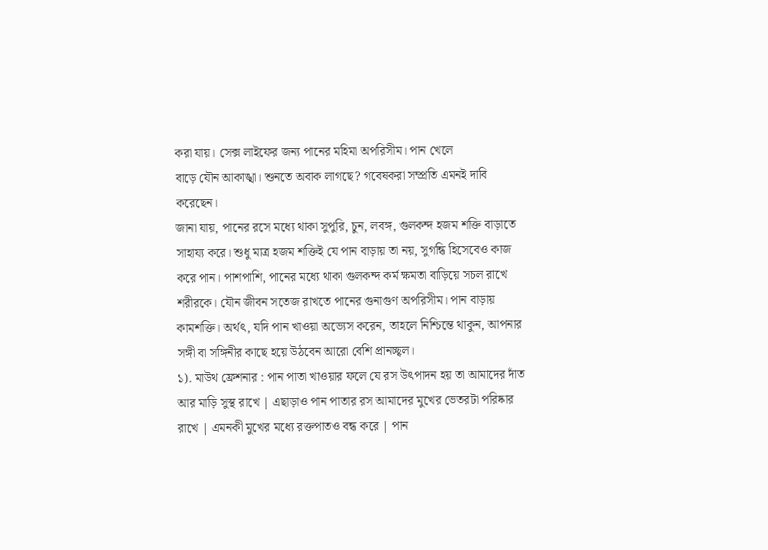করা যায়। সেক্স লাইফের জন্য পানের মহিমা অপরিসীম। পান খেলে
বাড়ে যৌন আকাঙ্খা। শুনতে অবাক লাগছে? গবেষকরা সম্প্রতি এমনই দাবি করেছেন।
জানা যায়, পানের রসে মধ্যে থাকা সুপুরি, চুন, লবঙ্গ, গুলকন্দ হজম শক্তি বাড়াতে সাহায্য করে। শুধু মাত্র হজম শক্তিই যে পান বাড়ায় তা নয়, সুগন্ধি হিসেবেও কাজ করে পান। পাশপাশি, পানের মধ্যে থাকা গুলকন্দ কর্ম ক্ষমতা বাড়িয়ে সচল রাখে শরীরকে। যৌন জীবন সতেজ রাখতে পানের গুনাগুণ অপরিসীম। পান বাড়ায় কামশক্তি। অর্থৎ, যদি পান খাওয়া অভ্যেস করেন, তাহলে নিশ্চিন্তে থাকুন, আপনার সঙ্গী বা সঙ্গিনীর কাছে হয়ে উঠবেন আরো বেশি প্রানচ্ছ্বল।
১). মাউথ ফ্রেশনার : পান পাতা খাওয়ার ফলে যে রস উৎপাদন হয় তা আমাদের দাঁত আর মাড়ি সুস্থ রাখে | এছাড়াও পান পাতার রস আমাদের মুখের ভেতরটা পরিষ্কার রাখে | এমনকী মুখের মধ্যে রক্তপাতও বন্ধ করে | পান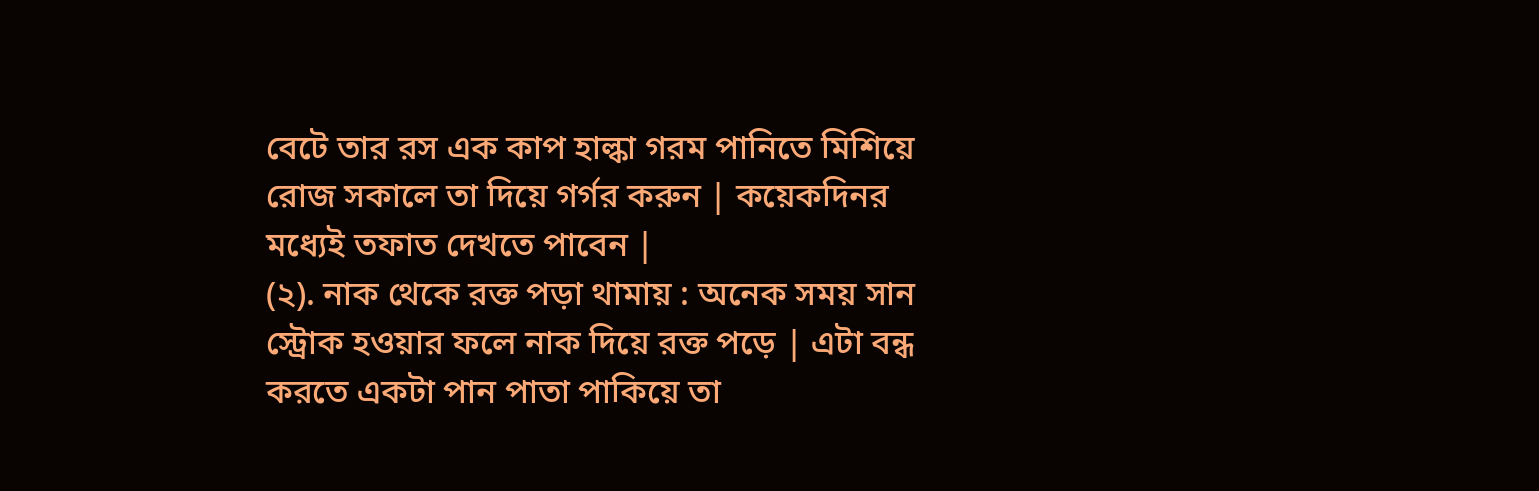বেটে তার রস এক কাপ হাল্কা গরম পানিতে মিশিয়ে রোজ সকালে তা দিয়ে গর্গর করুন | কয়েকদিনর মধ্যেই তফাত দেখতে পাবেন |
(২). নাক থেকে রক্ত পড়া থামায় : অনেক সময় সান স্ট্রোক হওয়ার ফলে নাক দিয়ে রক্ত পড়ে | এটা বন্ধ করতে একটা পান পাতা পাকিয়ে তা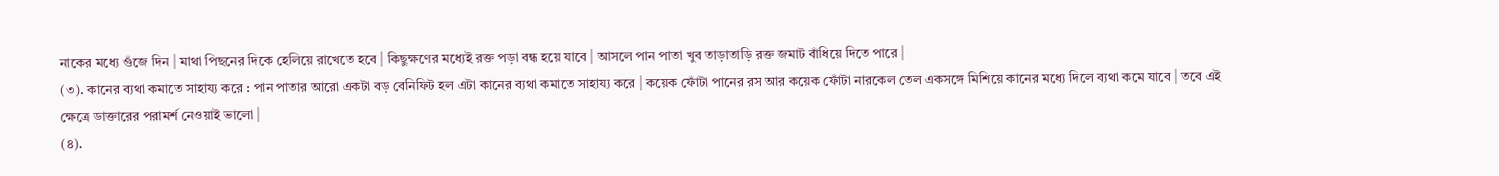নাকের মধ্যে গুঁজে দিন | মাথা পিছনের দিকে হেলিয়ে রাখেতে হবে | কিছুক্ষণের মধ্যেই রক্ত পড়া বন্ধ হয়ে যাবে | আসলে পান পাতা খুব তাড়াতাড়ি রক্ত জমাট বাঁধিয়ে দিতে পারে |
(৩). কানের ব্যথা কমাতে সাহায্য করে : পান পাতার আরো একটা বড় বেনিফিট হল এটা কানের ব্যথা কমাতে সাহায্য করে | কয়েক ফোঁটা পানের রস আর কয়েক ফোঁটা নারকেল তেল একসঙ্গে মিশিয়ে কানের মধ্যে দিলে ব্যথা কমে যাবে | তবে এই ক্ষেত্রে ডাক্তারের পরামর্শ নেওয়াই ভালো |
(৪).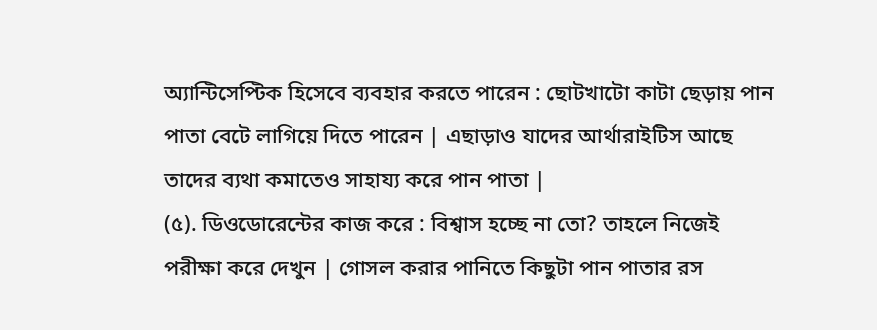অ্যান্টিসেপ্টিক হিসেবে ব্যবহার করতে পারেন : ছোটখাটো কাটা ছেড়ায় পান পাতা বেটে লাগিয়ে দিতে পারেন | এছাড়াও যাদের আর্থারাইটিস আছে তাদের ব্যথা কমাতেও সাহায্য করে পান পাতা |
(৫). ডিওডোরেন্টের কাজ করে : বিশ্বাস হচ্ছে না তো? তাহলে নিজেই পরীক্ষা করে দেখুন | গোসল করার পানিতে কিছুটা পান পাতার রস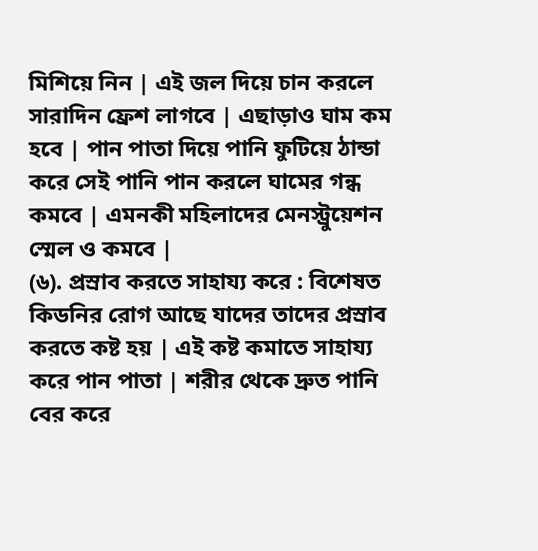মিশিয়ে নিন | এই জল দিয়ে চান করলে সারাদিন ফ্রেশ লাগবে | এছাড়াও ঘাম কম হবে | পান পাতা দিয়ে পানি ফুটিয়ে ঠান্ডা করে সেই পানি পান করলে ঘামের গন্ধ কমবে | এমনকী মহিলাদের মেনস্ট্রুয়েশন স্মেল ও কমবে |
(৬). প্রস্রাব করতে সাহায্য করে : বিশেষত কিডনির রোগ আছে যাদের তাদের প্রস্রাব করতে কষ্ট হয় | এই কষ্ট কমাতে সাহায্য করে পান পাতা | শরীর থেকে দ্রুত পানি বের করে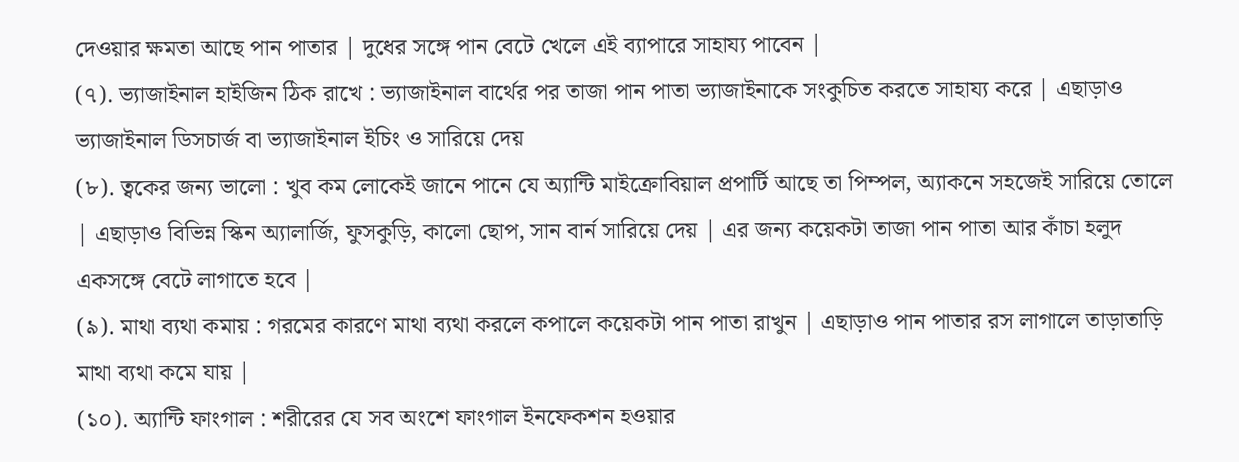দেওয়ার ক্ষমতা আছে পান পাতার | দুধের সঙ্গে পান বেটে খেলে এই ব্যাপারে সাহায্য পাবেন |
(৭). ভ্যাজাইনাল হাইজিন ঠিক রাখে : ভ্যাজাইনাল বার্থের পর তাজা পান পাতা ভ্যাজাইনাকে সংকুচিত করতে সাহায্য করে | এছাড়াও ভ্যাজাইনাল ডিসচার্জ বা ভ্যাজাইনাল ইচিং ও সারিয়ে দেয়
(৮). ত্বকের জন্য ভালো : খুব কম লোকেই জানে পানে যে অ্যান্টি মাইক্রোবিয়াল প্রপার্টি আছে তা পিম্পল‚ অ্যাকনে সহজেই সারিয়ে তোলে | এছাড়াও বিভিন্ন স্কিন অ্যালার্জি‚ ফুসকুড়ি‚ কালো ছোপ‚ সান বার্ন সারিয়ে দেয় | এর জন্য কয়েকটা তাজা পান পাতা আর কাঁচা হলুদ একসঙ্গে বেটে লাগাতে হবে |
(৯). মাথা ব্যথা কমায় : গরমের কারণে মাথা ব্যথা করলে কপালে কয়েকটা পান পাতা রাখুন | এছাড়াও পান পাতার রস লাগালে তাড়াতাড়ি মাথা ব্যথা কমে যায় |
(১০). অ্যান্টি ফাংগাল : শরীরের যে সব অংশে ফাংগাল ইনফেকশন হওয়ার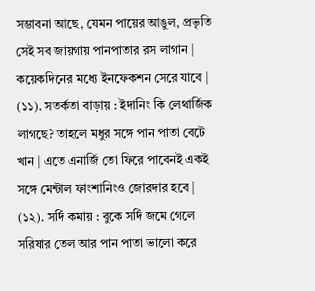সম্ভাবনা আছে‚ যেমন পায়ের আঙুল‚ প্রভৃতি সেই সব জায়গায় পানপাতার রস লাগান | কয়েকদিনের মধ্যে ইনফেকশন সেরে যাবে |
(১১). সতর্কতা বাড়ায় : ইদানিং কি লেথার্জিক লাগছে? তাহলে মধুর সঙ্গে পান পাতা বেটে খান | এতে এনার্জি তো ফিরে পাবেনই একই সঙ্গে মেন্টাল ফাংশানিংও জোরদার হবে |
(১২). সর্দি কমায় : বুকে সর্দি জমে গেলে সরিষার তেল আর পান পাতা ভালো করে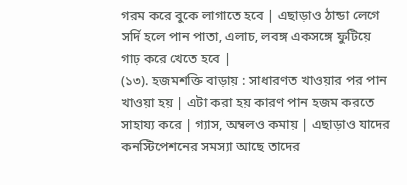গরম করে বুকে লাগাতে হবে | এছাড়াও ঠান্ডা লেগে সর্দি হলে পান পাতা‚ এলাচ‚ লবঙ্গ একসঙ্গে ফুটিয়ে গাঢ় করে খেতে হবে |
(১৩). হজমশক্তি বাড়ায় : সাধারণত খাওয়ার পর পান খাওয়া হয় | এটা করা হয় কারণ পান হজম করতে সাহায্য করে | গ্যাস‚ অম্বলও কমায় | এছাড়াও যাদের কনস্টিপেশনের সমস্যা আছে তাদের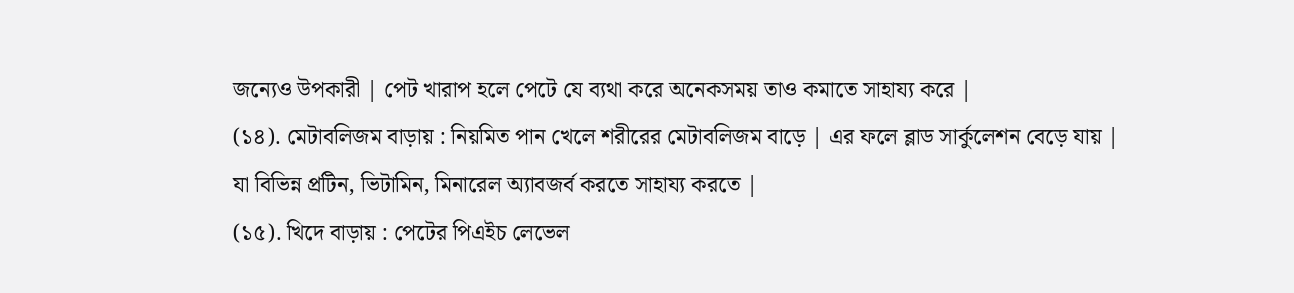জন্যেও উপকারী | পেট খারাপ হলে পেটে যে ব্যথা করে অনেকসময় তাও কমাতে সাহায্য করে |
(১৪). মেটাবলিজম বাড়ায় : নিয়মিত পান খেলে শরীরের মেটাবলিজম বাড়ে | এর ফলে ব্লাড সার্কুলেশন বেড়ে যায় | যা বিভিন্ন প্রটিন‚ ভিটামিন‚ মিনারেল অ্যাবজর্ব করতে সাহায্য করতে |
(১৫). খিদে বাড়ায় : পেটের পিএইচ লেভেল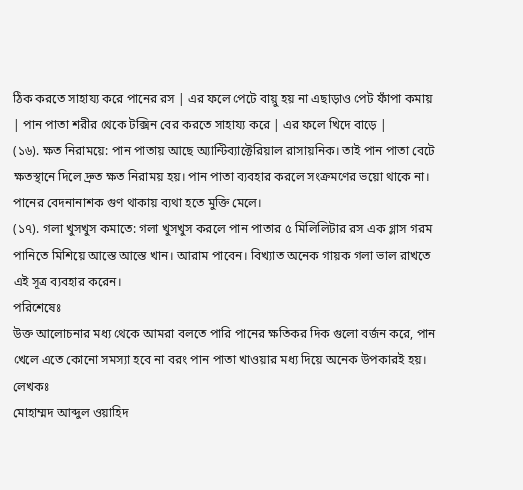ঠিক করতে সাহায্য করে পানের রস | এর ফলে পেটে বায়ু হয় না এছাড়াও পেট ফাঁপা কমায় | পান পাতা শরীর থেকে টক্সিন বের করতে সাহায্য করে | এর ফলে খিদে বাড়ে |
(১৬). ক্ষত নিরাময়ে: পান পাতায় আছে অ্যান্টিব্যাক্টেরিয়াল রাসায়নিক। তাই পান পাতা বেটে ক্ষতস্থানে দিলে দ্রুত ক্ষত নিরাময় হয়। পান পাতা ব্যবহার করলে সংক্রমণের ভয়ো থাকে না। পানের বেদনানাশক গুণ থাকায় ব্যথা হতে মুক্তি মেলে।
(১৭). গলা খুসখুস কমাতে: গলা খুসখুস করলে পান পাতার ৫ মিলিলিটার রস এক গ্লাস গরম পানিতে মিশিয়ে আস্তে আস্তে খান। আরাম পাবেন। বিখ্যাত অনেক গায়ক গলা ভাল রাখতে এই সূত্র ব্যবহার করেন।
পরিশেষেঃ
উক্ত আলোচনার মধ্য থেকে আমরা বলতে পারি পানের ক্ষতিকর দিক গুলো বর্জন করে, পান খেলে এতে কোনো সমস্যা হবে না বরং পান পাতা খাওয়ার মধ্য দিয়ে অনেক উপকারই হয়।
লেখকঃ
মোহাম্মদ আব্দুল ওয়াহিদ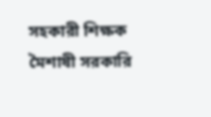সহকারী শিক্ষক
মৈশাষী সরকারি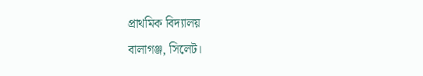প্রাথমিক বিদ্যালয়
বালাগঞ্জ, সিলেট।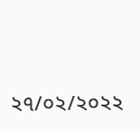২৭/০২/২০২২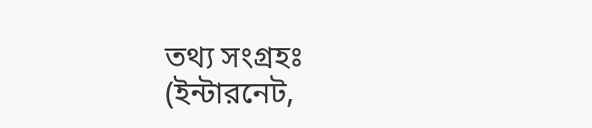তথ্য সংগ্রহঃ (ইন্টারনেট,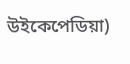উইকেপেডিয়া)